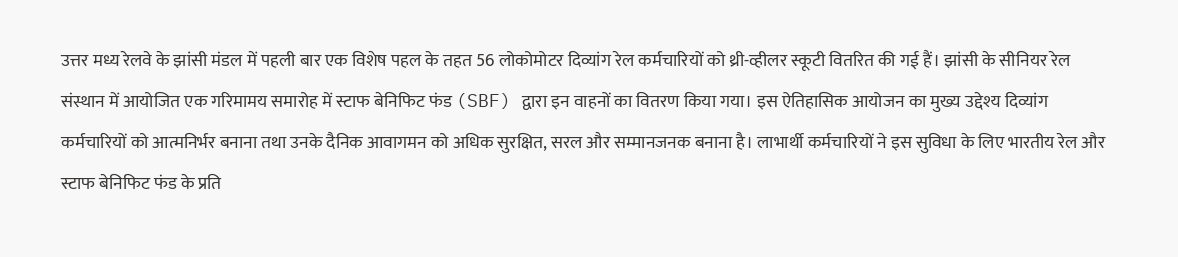उत्तर मध्य रेलवे के झांसी मंडल में पहली बार एक विशेष पहल के तहत 56 लोकोमोटर दिव्यांग रेल कर्मचारियों को थ्री-व्हीलर स्कूटी वितरित की गई हैं। झांसी के सीनियर रेल संस्थान में आयोजित एक गरिमामय समारोह में स्टाफ बेनिफिट फंड (SBF) द्वारा इन वाहनों का वितरण किया गया। इस ऐतिहासिक आयोजन का मुख्य उद्देश्य दिव्यांग कर्मचारियों को आत्मनिर्भर बनाना तथा उनके दैनिक आवागमन को अधिक सुरक्षित, सरल और सम्मानजनक बनाना है। लाभार्थी कर्मचारियों ने इस सुविधा के लिए भारतीय रेल और स्टाफ बेनिफिट फंड के प्रति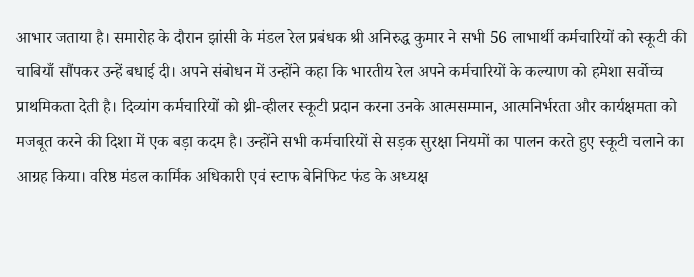आभार जताया है। समारोह के दौरान झांसी के मंडल रेल प्रबंधक श्री अनिरुद्ध कुमार ने सभी 56 लाभार्थी कर्मचारियों को स्कूटी की चाबियाँ सौंपकर उन्हें बधाई दी। अपने संबोधन में उन्होंने कहा कि भारतीय रेल अपने कर्मचारियों के कल्याण को हमेशा सर्वोच्च प्राथमिकता देती है। दिव्यांग कर्मचारियों को थ्री-व्हीलर स्कूटी प्रदान करना उनके आत्मसम्मान, आत्मनिर्भरता और कार्यक्षमता को मजबूत करने की दिशा में एक बड़ा कदम है। उन्होंने सभी कर्मचारियों से सड़क सुरक्षा नियमों का पालन करते हुए स्कूटी चलाने का आग्रह किया। वरिष्ठ मंडल कार्मिक अधिकारी एवं स्टाफ बेनिफिट फंड के अध्यक्ष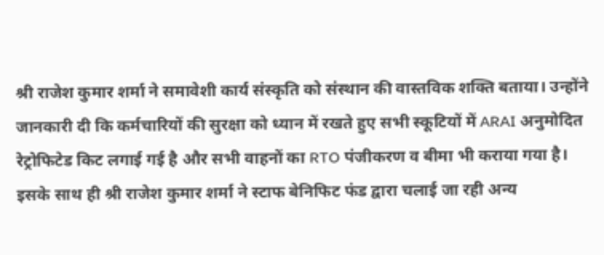श्री राजेश कुमार शर्मा ने समावेशी कार्य संस्कृति को संस्थान की वास्तविक शक्ति बताया। उन्होंने जानकारी दी कि कर्मचारियों की सुरक्षा को ध्यान में रखते हुए सभी स्कूटियों में ARAI अनुमोदित रेट्रोफिटेड किट लगाई गई है और सभी वाहनों का RTO पंजीकरण व बीमा भी कराया गया है। इसके साथ ही श्री राजेश कुमार शर्मा ने स्टाफ बेनिफिट फंड द्वारा चलाई जा रही अन्य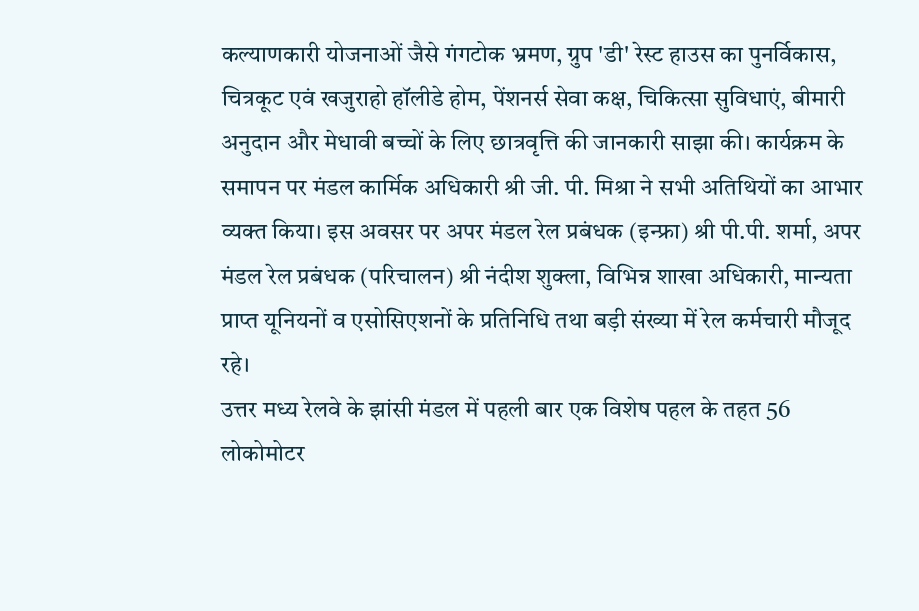कल्याणकारी योजनाओं जैसे गंगटोक भ्रमण, ग्रुप 'डी' रेस्ट हाउस का पुनर्विकास, चित्रकूट एवं खजुराहो हॉलीडे होम, पेंशनर्स सेवा कक्ष, चिकित्सा सुविधाएं, बीमारी अनुदान और मेधावी बच्चों के लिए छात्रवृत्ति की जानकारी साझा की। कार्यक्रम के समापन पर मंडल कार्मिक अधिकारी श्री जी. पी. मिश्रा ने सभी अतिथियों का आभार व्यक्त किया। इस अवसर पर अपर मंडल रेल प्रबंधक (इन्फ्रा) श्री पी.पी. शर्मा, अपर मंडल रेल प्रबंधक (परिचालन) श्री नंदीश शुक्ला, विभिन्न शाखा अधिकारी, मान्यता प्राप्त यूनियनों व एसोसिएशनों के प्रतिनिधि तथा बड़ी संख्या में रेल कर्मचारी मौजूद रहे।
उत्तर मध्य रेलवे के झांसी मंडल में पहली बार एक विशेष पहल के तहत 56 लोकोमोटर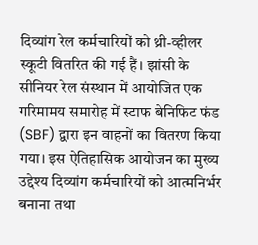दिव्यांग रेल कर्मचारियों को थ्री-व्हीलर स्कूटी वितरित की गई हैं। झांसी के सीनियर रेल संस्थान में आयोजित एक गरिमामय समारोह में स्टाफ बेनिफिट फंड (SBF) द्वारा इन वाहनों का वितरण किया गया। इस ऐतिहासिक आयोजन का मुख्य उद्देश्य दिव्यांग कर्मचारियों को आत्मनिर्भर बनाना तथा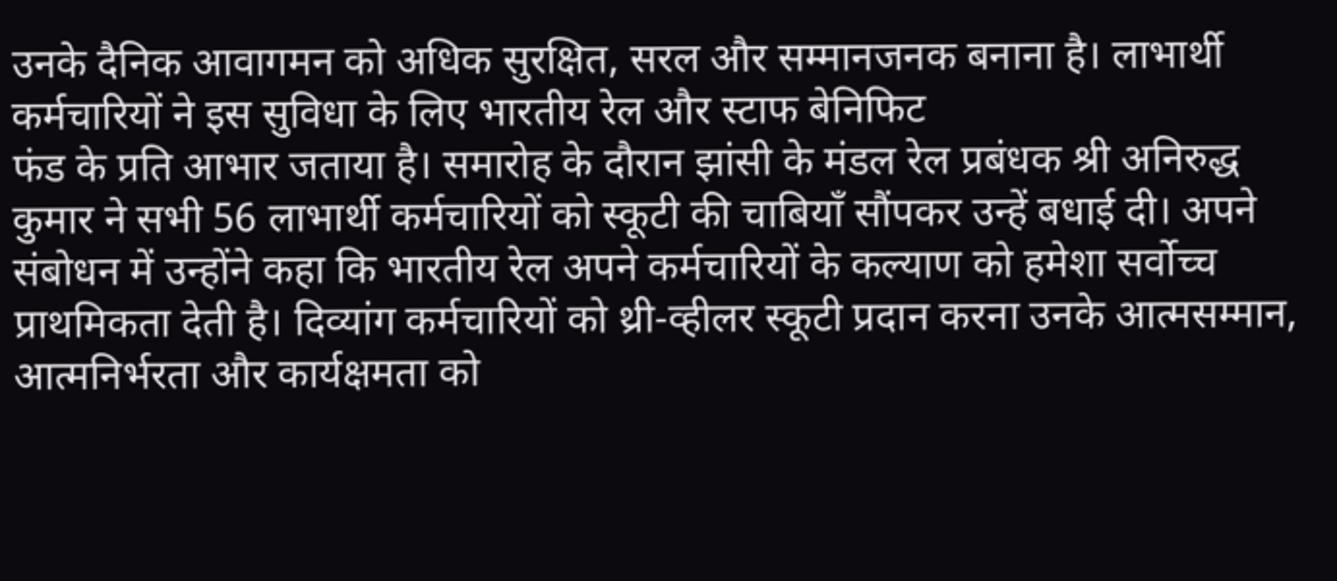उनके दैनिक आवागमन को अधिक सुरक्षित, सरल और सम्मानजनक बनाना है। लाभार्थी कर्मचारियों ने इस सुविधा के लिए भारतीय रेल और स्टाफ बेनिफिट
फंड के प्रति आभार जताया है। समारोह के दौरान झांसी के मंडल रेल प्रबंधक श्री अनिरुद्ध कुमार ने सभी 56 लाभार्थी कर्मचारियों को स्कूटी की चाबियाँ सौंपकर उन्हें बधाई दी। अपने संबोधन में उन्होंने कहा कि भारतीय रेल अपने कर्मचारियों के कल्याण को हमेशा सर्वोच्च प्राथमिकता देती है। दिव्यांग कर्मचारियों को थ्री-व्हीलर स्कूटी प्रदान करना उनके आत्मसम्मान, आत्मनिर्भरता और कार्यक्षमता को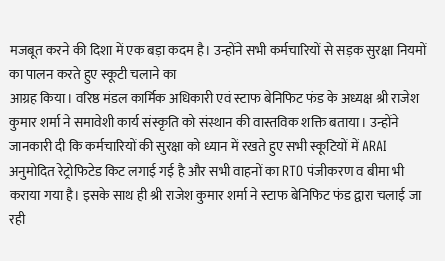मजबूत करने की दिशा में एक बड़ा कदम है। उन्होंने सभी कर्मचारियों से सड़क सुरक्षा नियमों का पालन करते हुए स्कूटी चलाने का
आग्रह किया। वरिष्ठ मंडल कार्मिक अधिकारी एवं स्टाफ बेनिफिट फंड के अध्यक्ष श्री राजेश कुमार शर्मा ने समावेशी कार्य संस्कृति को संस्थान की वास्तविक शक्ति बताया। उन्होंने जानकारी दी कि कर्मचारियों की सुरक्षा को ध्यान में रखते हुए सभी स्कूटियों में ARAI अनुमोदित रेट्रोफिटेड किट लगाई गई है और सभी वाहनों का RTO पंजीकरण व बीमा भी कराया गया है। इसके साथ ही श्री राजेश कुमार शर्मा ने स्टाफ बेनिफिट फंड द्वारा चलाई जा रही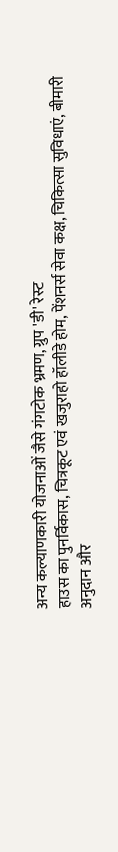अन्य कल्याणकारी योजनाओं जैसे गंगटोक भ्रमण, ग्रुप 'डी' रेस्ट
हाउस का पुनर्विकास, चित्रकूट एवं खजुराहो हॉलीडे होम, पेंशनर्स सेवा कक्ष, चिकित्सा सुविधाएं, बीमारी अनुदान और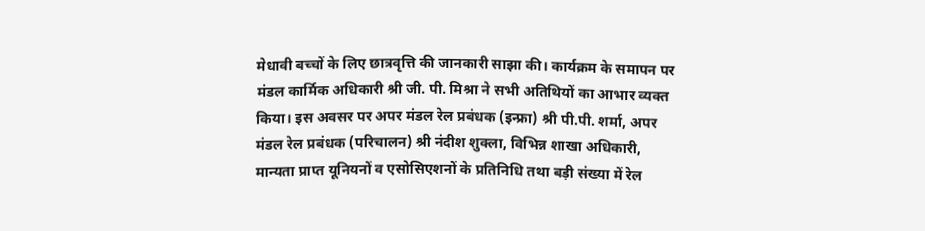मेधावी बच्चों के लिए छात्रवृत्ति की जानकारी साझा की। कार्यक्रम के समापन पर मंडल कार्मिक अधिकारी श्री जी. पी. मिश्रा ने सभी अतिथियों का आभार व्यक्त किया। इस अवसर पर अपर मंडल रेल प्रबंधक (इन्फ्रा) श्री पी.पी. शर्मा, अपर मंडल रेल प्रबंधक (परिचालन) श्री नंदीश शुक्ला, विभिन्न शाखा अधिकारी, मान्यता प्राप्त यूनियनों व एसोसिएशनों के प्रतिनिधि तथा बड़ी संख्या में रेल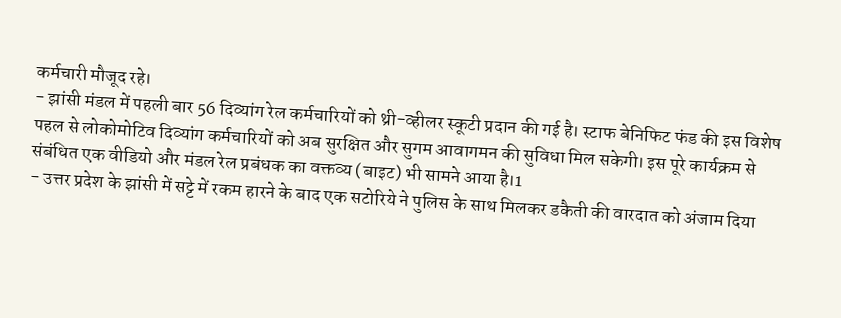कर्मचारी मौजूद रहे।
- झांसी मंडल में पहली बार 56 दिव्यांग रेल कर्मचारियों को थ्री-व्हीलर स्कूटी प्रदान की गई है। स्टाफ बेनिफिट फंड की इस विशेष पहल से लोकोमोटिव दिव्यांग कर्मचारियों को अब सुरक्षित और सुगम आवागमन की सुविधा मिल सकेगी। इस पूरे कार्यक्रम से संबंधित एक वीडियो और मंडल रेल प्रबंधक का वक्तव्य (बाइट) भी सामने आया है।1
- उत्तर प्रदेश के झांसी में सट्टे में रकम हारने के बाद एक सटोरिये ने पुलिस के साथ मिलकर डकैती की वारदात को अंजाम दिया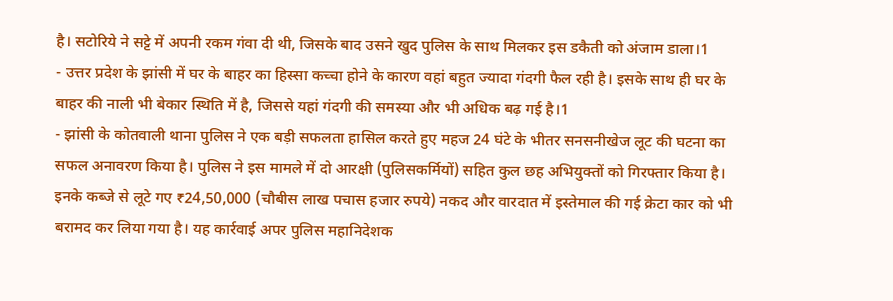है। सटोरिये ने सट्टे में अपनी रकम गंवा दी थी, जिसके बाद उसने खुद पुलिस के साथ मिलकर इस डकैती को अंजाम डाला।1
- उत्तर प्रदेश के झांसी में घर के बाहर का हिस्सा कच्चा होने के कारण वहां बहुत ज्यादा गंदगी फैल रही है। इसके साथ ही घर के बाहर की नाली भी बेकार स्थिति में है, जिससे यहां गंदगी की समस्या और भी अधिक बढ़ गई है।1
- झांसी के कोतवाली थाना पुलिस ने एक बड़ी सफलता हासिल करते हुए महज 24 घंटे के भीतर सनसनीखेज लूट की घटना का सफल अनावरण किया है। पुलिस ने इस मामले में दो आरक्षी (पुलिसकर्मियों) सहित कुल छह अभियुक्तों को गिरफ्तार किया है। इनके कब्जे से लूटे गए ₹24,50,000 (चौबीस लाख पचास हजार रुपये) नकद और वारदात में इस्तेमाल की गई क्रेटा कार को भी बरामद कर लिया गया है। यह कार्रवाई अपर पुलिस महानिदेशक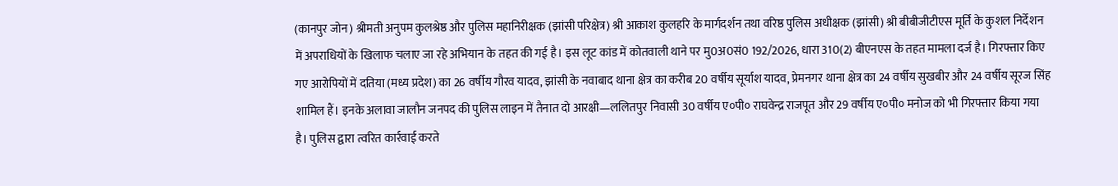(कानपुर जोन) श्रीमती अनुपम कुलश्रेष्ठ और पुलिस महानिरीक्षक (झांसी परिक्षेत्र) श्री आकाश कुलहरि के मार्गदर्शन तथा वरिष्ठ पुलिस अधीक्षक (झांसी) श्री बीबीजीटीएस मूर्ति के कुशल निर्देशन में अपराधियों के खिलाफ चलाए जा रहे अभियान के तहत की गई है। इस लूट कांड में कोतवाली थाने पर मु0अ0सं0 192/2026, धारा 310(2) बीएनएस के तहत मामला दर्ज है। गिरफ्तार किए गए आरोपियों में दतिया (मध्य प्रदेश) का 26 वर्षीय गौरव यादव, झांसी के नवाबाद थाना क्षेत्र का करीब 20 वर्षीय सूर्याश यादव, प्रेमनगर थाना क्षेत्र का 24 वर्षीय सुखबीर और 24 वर्षीय सूरज सिंह शामिल हैं। इनके अलावा जालौन जनपद की पुलिस लाइन में तैनात दो आरक्षी—ललितपुर निवासी 30 वर्षीय ए०पी० राघवेन्द्र राजपूत और 29 वर्षीय ए०पी० मनोज को भी गिरफ्तार किया गया है। पुलिस द्वारा त्वरित कार्रवाई करते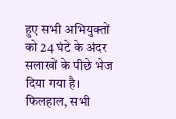हुए सभी अभियुक्तों को 24 घंटे के अंदर सलाखों के पीछे भेज दिया गया है। फिलहाल, सभी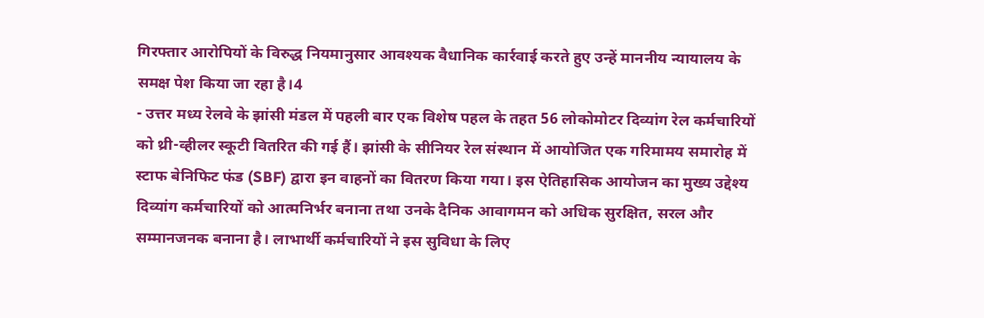गिरफ्तार आरोपियों के विरुद्ध नियमानुसार आवश्यक वैधानिक कार्रवाई करते हुए उन्हें माननीय न्यायालय के समक्ष पेश किया जा रहा है।4
- उत्तर मध्य रेलवे के झांसी मंडल में पहली बार एक विशेष पहल के तहत 56 लोकोमोटर दिव्यांग रेल कर्मचारियों को थ्री-व्हीलर स्कूटी वितरित की गई हैं। झांसी के सीनियर रेल संस्थान में आयोजित एक गरिमामय समारोह में स्टाफ बेनिफिट फंड (SBF) द्वारा इन वाहनों का वितरण किया गया। इस ऐतिहासिक आयोजन का मुख्य उद्देश्य दिव्यांग कर्मचारियों को आत्मनिर्भर बनाना तथा उनके दैनिक आवागमन को अधिक सुरक्षित, सरल और सम्मानजनक बनाना है। लाभार्थी कर्मचारियों ने इस सुविधा के लिए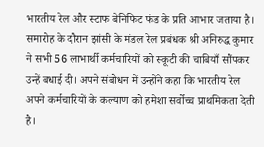भारतीय रेल और स्टाफ बेनिफिट फंड के प्रति आभार जताया है। समारोह के दौरान झांसी के मंडल रेल प्रबंधक श्री अनिरुद्ध कुमार ने सभी 56 लाभार्थी कर्मचारियों को स्कूटी की चाबियाँ सौंपकर उन्हें बधाई दी। अपने संबोधन में उन्होंने कहा कि भारतीय रेल अपने कर्मचारियों के कल्याण को हमेशा सर्वोच्च प्राथमिकता देती है।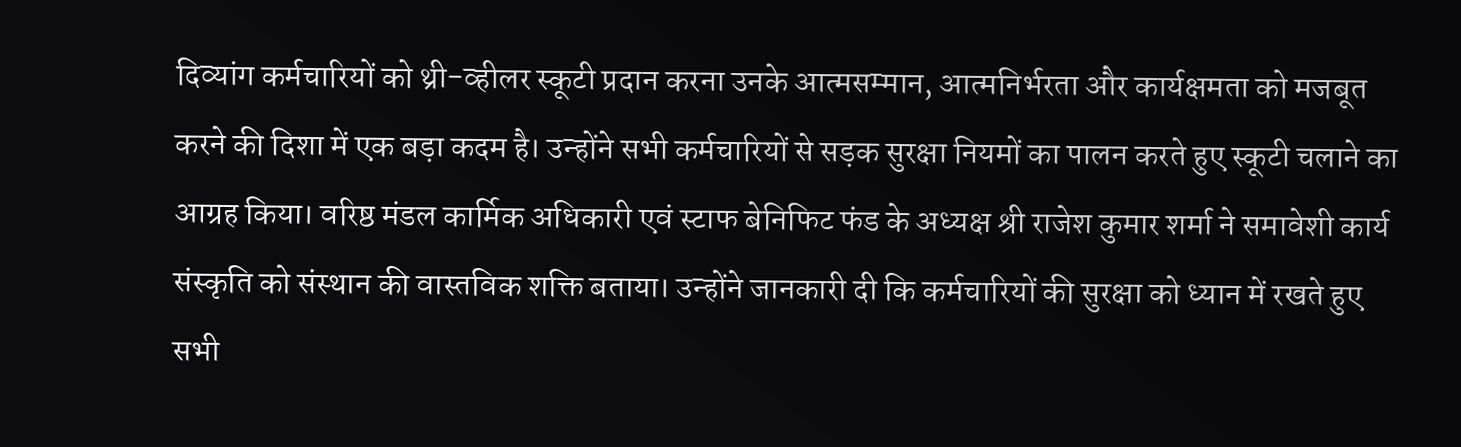दिव्यांग कर्मचारियों को थ्री-व्हीलर स्कूटी प्रदान करना उनके आत्मसम्मान, आत्मनिर्भरता और कार्यक्षमता को मजबूत करने की दिशा में एक बड़ा कदम है। उन्होंने सभी कर्मचारियों से सड़क सुरक्षा नियमों का पालन करते हुए स्कूटी चलाने का आग्रह किया। वरिष्ठ मंडल कार्मिक अधिकारी एवं स्टाफ बेनिफिट फंड के अध्यक्ष श्री राजेश कुमार शर्मा ने समावेशी कार्य संस्कृति को संस्थान की वास्तविक शक्ति बताया। उन्होंने जानकारी दी कि कर्मचारियों की सुरक्षा को ध्यान में रखते हुए सभी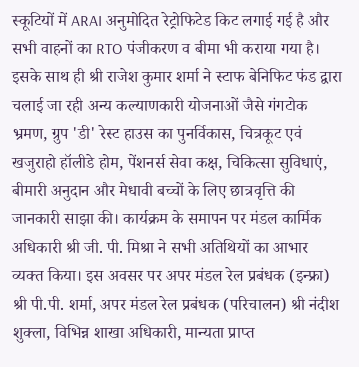स्कूटियों में ARAI अनुमोदित रेट्रोफिटेड किट लगाई गई है और सभी वाहनों का RTO पंजीकरण व बीमा भी कराया गया है। इसके साथ ही श्री राजेश कुमार शर्मा ने स्टाफ बेनिफिट फंड द्वारा चलाई जा रही अन्य कल्याणकारी योजनाओं जैसे गंगटोक भ्रमण, ग्रुप 'डी' रेस्ट हाउस का पुनर्विकास, चित्रकूट एवं खजुराहो हॉलीडे होम, पेंशनर्स सेवा कक्ष, चिकित्सा सुविधाएं, बीमारी अनुदान और मेधावी बच्चों के लिए छात्रवृत्ति की जानकारी साझा की। कार्यक्रम के समापन पर मंडल कार्मिक अधिकारी श्री जी. पी. मिश्रा ने सभी अतिथियों का आभार व्यक्त किया। इस अवसर पर अपर मंडल रेल प्रबंधक (इन्फ्रा) श्री पी.पी. शर्मा, अपर मंडल रेल प्रबंधक (परिचालन) श्री नंदीश शुक्ला, विभिन्न शाखा अधिकारी, मान्यता प्राप्त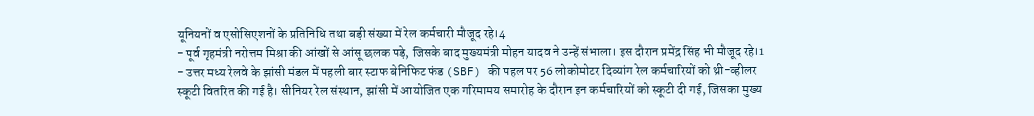यूनियनों व एसोसिएशनों के प्रतिनिधि तथा बड़ी संख्या में रेल कर्मचारी मौजूद रहे।4
- पूर्व गृहमंत्री नरोत्तम मिश्रा की आंखों से आंसू छलक पड़े, जिसके बाद मुख्यमंत्री मोहन यादव ने उन्हें संभाला। इस दौरान प्रमेंद्र सिंह भी मौजूद रहे।1
- उत्तर मध्य रेलवे के झांसी मंडल में पहली बार स्टाफ बेनिफिट फंड (SBF) की पहल पर 56 लोकोमोटर दिव्यांग रेल कर्मचारियों को थ्री-व्हीलर स्कूटी वितरित की गई है। सीनियर रेल संस्थान, झांसी में आयोजित एक गरिमामय समारोह के दौरान इन कर्मचारियों को स्कूटी दी गई, जिसका मुख्य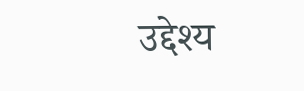उद्देश्य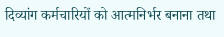दिव्यांग कर्मचारियों को आत्मनिर्भर बनाना तथा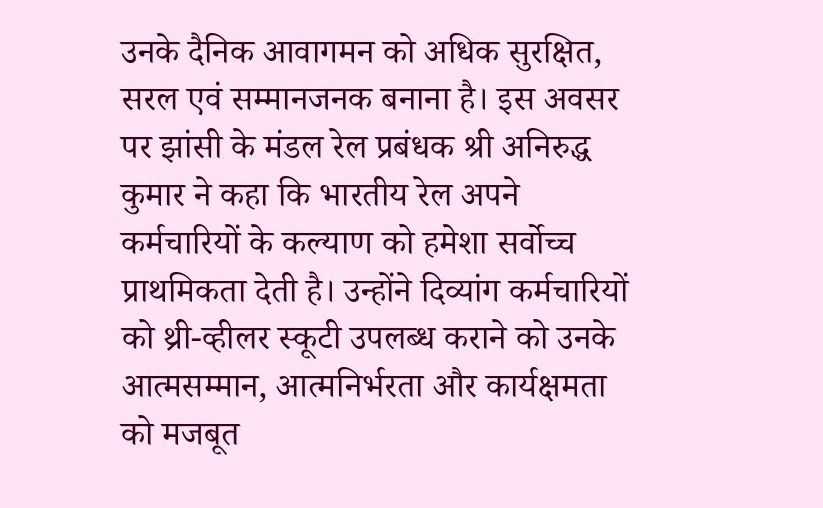उनके दैनिक आवागमन को अधिक सुरक्षित, सरल एवं सम्मानजनक बनाना है। इस अवसर पर झांसी के मंडल रेल प्रबंधक श्री अनिरुद्ध कुमार ने कहा कि भारतीय रेल अपने कर्मचारियों के कल्याण को हमेशा सर्वोच्च प्राथमिकता देती है। उन्होंने दिव्यांग कर्मचारियों को थ्री-व्हीलर स्कूटी उपलब्ध कराने को उनके आत्मसम्मान, आत्मनिर्भरता और कार्यक्षमता को मजबूत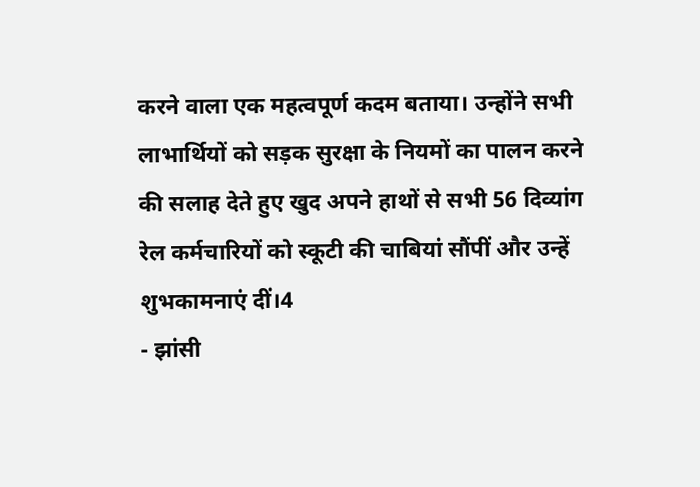करने वाला एक महत्वपूर्ण कदम बताया। उन्होंने सभी लाभार्थियों को सड़क सुरक्षा के नियमों का पालन करने की सलाह देते हुए खुद अपने हाथों से सभी 56 दिव्यांग रेल कर्मचारियों को स्कूटी की चाबियां सौंपीं और उन्हें शुभकामनाएं दीं।4
- झांसी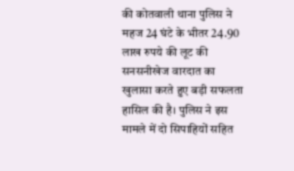की कोतवाली थाना पुलिस ने महज 24 घंटे के भीतर 24.90 लाख रुपये की लूट की सनसनीखेज वारदात का खुलासा करते हुए बड़ी सफलता हासिल की है। पुलिस ने इस मामले में दो सिपाहियों सहित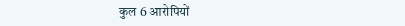कुल 6 आरोपियों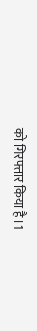को गिरफ्तार किया है।1